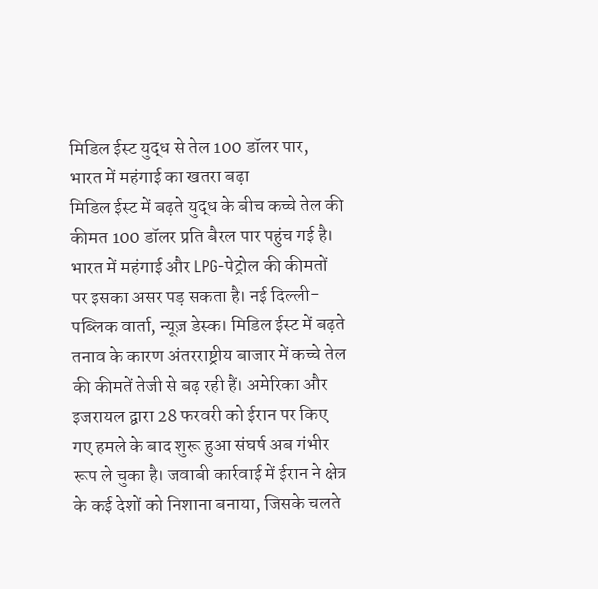मिडिल ईस्ट युद्ध से तेल 100 डॉलर पार, भारत में महंगाई का खतरा बढ़ा
मिडिल ईस्ट में बढ़ते युद्ध के बीच कच्चे तेल की कीमत 100 डॉलर प्रति बैरल पार पहुंच गई है। भारत में महंगाई और LPG-पेट्रोल की कीमतों पर इसका असर पड़ सकता है। नई दिल्ली- पब्लिक वार्ता, न्यूज़ डेस्क। मिडिल ईस्ट में बढ़ते तनाव के कारण अंतरराष्ट्रीय बाजार में कच्चे तेल की कीमतें तेजी से बढ़ रही हैं। अमेरिका और इजरायल द्वारा 28 फरवरी को ईरान पर किए गए हमले के बाद शुरू हुआ संघर्ष अब गंभीर रूप ले चुका है। जवाबी कार्रवाई में ईरान ने क्षेत्र के कई देशों को निशाना बनाया, जिसके चलते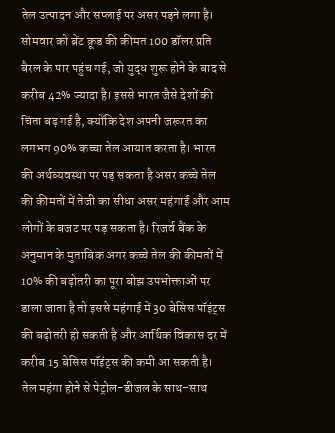तेल उत्पादन और सप्लाई पर असर पड़ने लगा है। सोमवार को ब्रेंट क्रूड की कीमत 100 डॉलर प्रति बैरल के पार पहुंच गई, जो युद्ध शुरू होने के बाद से करीब 42% ज्यादा है। इससे भारत जैसे देशों की चिंता बढ़ गई है, क्योंकि देश अपनी जरूरत का लगभग 90% कच्चा तेल आयात करता है। भारत की अर्थव्यवस्था पर पड़ सकता है असर कच्चे तेल की कीमतों में तेजी का सीधा असर महंगाई और आम लोगों के बजट पर पड़ सकता है। रिजर्व बैंक के अनुमान के मुताबिक अगर कच्चे तेल की कीमतों में 10% की बढ़ोतरी का पूरा बोझ उपभोक्ताओं पर डाला जाता है तो इससे महंगाई में 30 बेसिस पॉइंट्स की बढ़ोतरी हो सकती है और आर्थिक विकास दर में करीब 15 बेसिस पॉइंट्स की कमी आ सकती है। तेल महंगा होने से पेट्रोल-डीजल के साथ-साथ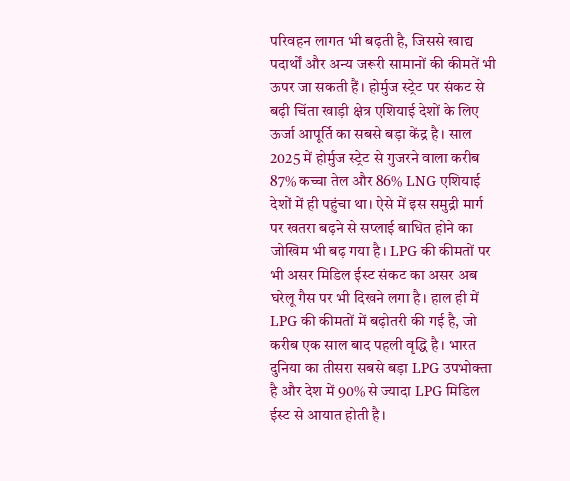परिवहन लागत भी बढ़ती है, जिससे खाद्य पदार्थों और अन्य जरूरी सामानों की कीमतें भी ऊपर जा सकती हैं। होर्मुज स्ट्रेट पर संकट से बढ़ी चिंता खाड़ी क्षेत्र एशियाई देशों के लिए ऊर्जा आपूर्ति का सबसे बड़ा केंद्र है। साल 2025 में होर्मुज स्ट्रेट से गुजरने वाला करीब 87% कच्चा तेल और 86% LNG एशियाई देशों में ही पहुंचा था। ऐसे में इस समुद्री मार्ग पर खतरा बढ़ने से सप्लाई बाधित होने का जोखिम भी बढ़ गया है। LPG की कीमतों पर भी असर मिडिल ईस्ट संकट का असर अब घरेलू गैस पर भी दिखने लगा है। हाल ही में LPG की कीमतों में बढ़ोतरी की गई है, जो करीब एक साल बाद पहली वृद्धि है। भारत दुनिया का तीसरा सबसे बड़ा LPG उपभोक्ता है और देश में 90% से ज्यादा LPG मिडिल ईस्ट से आयात होती है।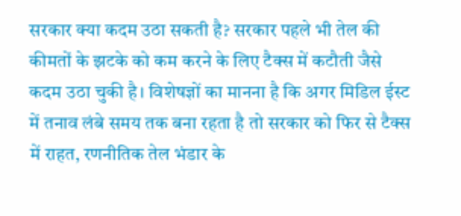सरकार क्या कदम उठा सकती है? सरकार पहले भी तेल की कीमतों के झटके को कम करने के लिए टैक्स में कटौती जैसे कदम उठा चुकी है। विशेषज्ञों का मानना है कि अगर मिडिल ईस्ट में तनाव लंबे समय तक बना रहता है तो सरकार को फिर से टैक्स में राहत, रणनीतिक तेल भंडार के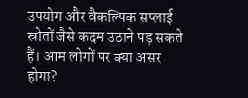उपयोग और वैकल्पिक सप्लाई स्रोतों जैसे कदम उठाने पड़ सकते हैं। आम लोगों पर क्या असर होगा?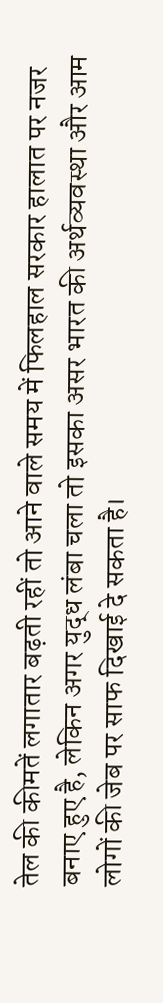तेल की कीमतें लगातार बढ़ती रहीं तो आने वाले समय में फिलहाल सरकार हालात पर नजर बनाए हुए है, लेकिन अगर युद्ध लंबा चला तो इसका असर भारत की अर्थव्यवस्था और आम लोगों की जेब पर साफ दिखाई दे सकता है।